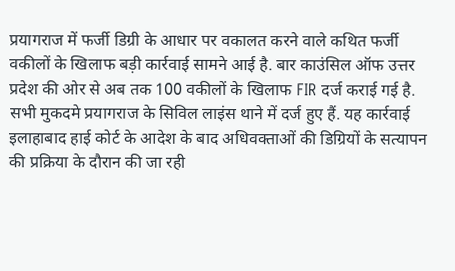प्रयागराज में फर्जी डिग्री के आधार पर वकालत करने वाले कथित फर्जी वकीलों के खिलाफ बड़ी कार्रवाई सामने आई है. बार काउंसिल ऑफ उत्तर प्रदेश की ओर से अब तक 100 वकीलों के खिलाफ FIR दर्ज कराई गई है. सभी मुकदमे प्रयागराज के सिविल लाइंस थाने में दर्ज हुए हैं. यह कार्रवाई इलाहाबाद हाई कोर्ट के आदेश के बाद अधिवक्ताओं की डिग्रियों के सत्यापन की प्रक्रिया के दौरान की जा रही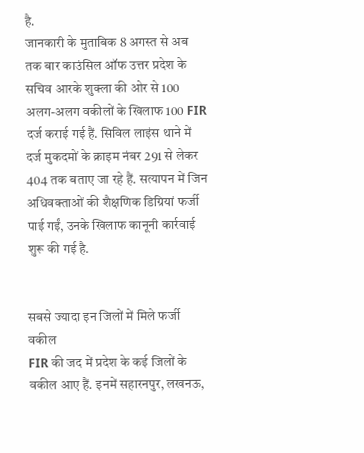है.
जानकारी के मुताबिक 8 अगस्त से अब तक बार काउंसिल ऑफ उत्तर प्रदेश के सचिव आरके शुक्ला की ओर से 100 अलग-अलग वकीलों के खिलाफ 100 FIR दर्ज कराई गई हैं. सिविल लाइंस थाने में दर्ज मुकदमों के क्राइम नंबर 291 से लेकर 404 तक बताए जा रहे हैं. सत्यापन में जिन अधिवक्ताओं की शैक्षणिक डिग्रियां फर्जी पाई गईं, उनके खिलाफ कानूनी कार्रवाई शुरू की गई है.


सबसे ज्यादा इन जिलों में मिले फर्जी वकील
FIR की जद में प्रदेश के कई जिलों के वकील आए हैं. इनमें सहारनपुर, लखनऊ,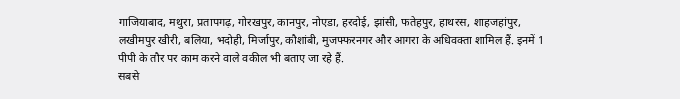गाजियाबाद, मथुरा, प्रतापगढ़, गोरखपुर, कानपुर, नोएडा, हरदोई, झांसी, फतेहपुर, हाथरस, शाहजहांपुर, लखीमपुर खीरी, बलिया, भदोही, मिर्जापुर, कौशांबी, मुजफ्फरनगर और आगरा के अधिवक्ता शामिल हैं. इनमें 1 पीपी के तौर पर काम करने वाले वकील भी बताए जा रहे हैं.
सबसे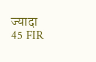ज्यादा 45 FIR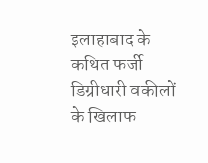इलाहाबाद के कथित फर्जी डिग्रीधारी वकीलों के खिलाफ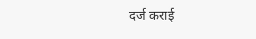दर्ज कराई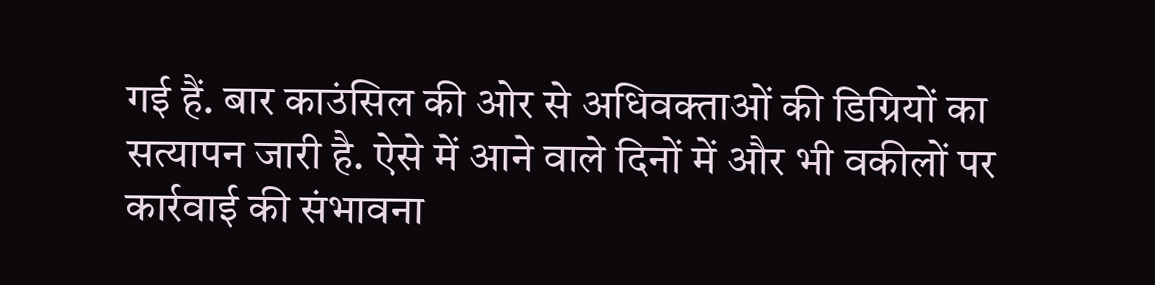गई हैं. बार काउंसिल की ओर से अधिवक्ताओं की डिग्रियों का सत्यापन जारी है. ऐसे में आने वाले दिनों में और भी वकीलों पर कार्रवाई की संभावना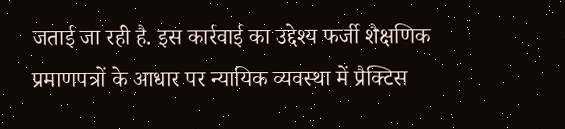जताई जा रही है. इस कार्रवाई का उद्देश्य फर्जी शैक्षणिक प्रमाणपत्रों के आधार पर न्यायिक व्यवस्था में प्रैक्टिस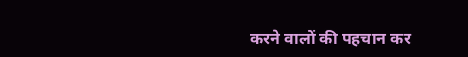करने वालों की पहचान कर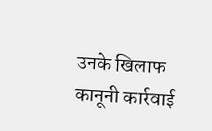उनके खिलाफ कानूनी कार्रवाई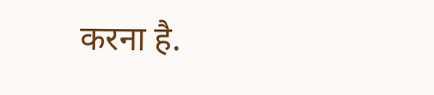करना है.